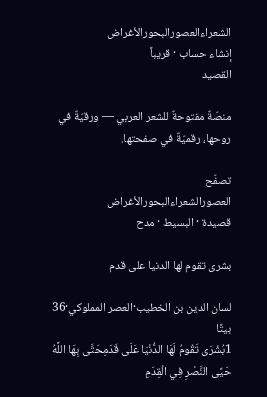الشعراءالعصورالبحورالأغراض
إنشاء حساب · قريباً
القصيد

منصّةٌ مفتوحةٌ للشعر العربي — ورقيّةٌ في روحها، رقميّةٌ في صفحتها.

تصفّح
العصورالشعراءالبحورالأغراض
قصيدة · البسيط · مدح

بشرى تقوم لها الدنيا على قدم

لسان الدين بن الخطيب·العصر المملوكي·36 بيتًا
1بُشْرَى تَقُومُ لَهَا الدُّنْيَا عَلَى قَدَمِحَتَّى بِهَا اللَّهُ حَيَّى النَّصْرِ فِي الْقِدَمِ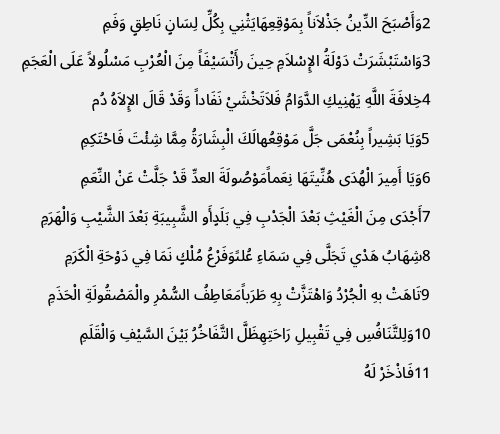2وَأَصْبَحَ الدِّينُ جَذْلاَناً بِمَوْقِعِهَايَثْنِي بِكُلِّ لِسَانٍ نَاطِقٍ وَفَمِ
3وَاسْتَبْشَرَتْ دَوْلَةُ الإِسْلاَمِ حِينَ رأَتْسَيْفَاً مِنَ الْعُرْبِ مَسْلُولاً عَلَى الْعَجَمِ
4خِلافَةَ اللَّهِ يَهْنِيكِ الدَّوَامُ فَلاَتَخْشَيْ نَفَاداً وَقَدْ قَالَ الإِلاَهُ دُم
5وَيَا بَشِيراً بِنُعْمَى جَلَّ مَوْقِعُهالَكَ الْبِشَارَةُ مِمَّا شِئْتَ فَاحْتَكِمِ
6وَيَا أَمِيرَ الْهُدَى هُنِّيتَهَا نِعَماًمَوْصُولَةَ العدِّ قَدْ جَلَّتْ عَنْ النِّعَمِ
7أَجْدَى مِنَ الْغَيْثِ بَعْدَ الْجَدْبِ فِي بَلَدٍأَو الشَّبِيبَةِ بَعْدَ الشَّيْبِ وَالْهَرَمِ
8شِهَابُ هَدْي تَجَلَّى فِي سَمَاءِ عُلىًوَفَرْعُ مُلْكٍ نَمَا فِي دَوْحَةِ الْكَرَمِ
9تَاهَتْ بهِ الْجُرْدُ وَاهْتَزَّتْ بِهِ طَرَباًمَعَاطِفُ السُّمْرِ والْمَصْقُولَةِ الْحَذَمِ
10وَلِلتَّنَافُسِ فِي تَقْبِيلِ رَاحَتِهِظَلَّ التَّفَاخُرُ بَيْنَ السَّيْفِ وَالْقَلَمِ
11فَاذْخَرْ لَهُ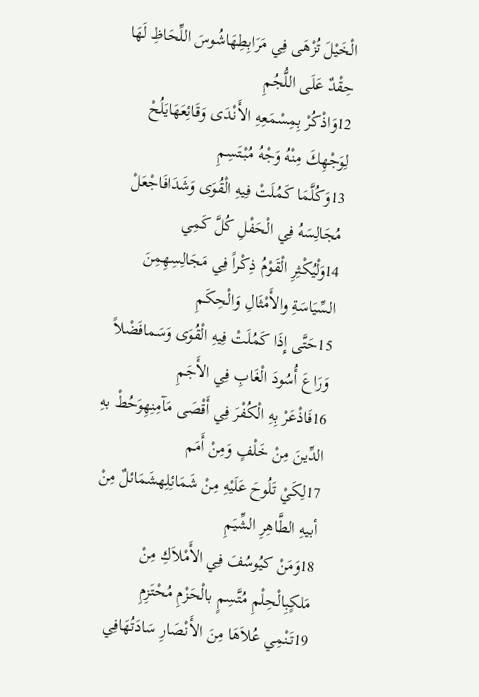الْخَيْلَ تُزْهَى فِي مَرَابِطِهَاشُوسَ اللِّحَاظِ لَهَا حِقْدٌ عَلَى اللُّجُمِ
12وَاذْكُرْ بِمِسْمَعِهِ الأَنْدَى وَقَائِعَهَايَلُحْ لِوَجْهِكَ مِنْهُ وَجْهُ مُبْتَسِمِ
13وَكُلَّمَا كَمُلَتْ فِيهِ الْقُوَى وَشَدَافَاجْعَلْ مُجَالِسَهُ فِي الْحَفْلِ كُلَّ كَمِي
14وَلْيُكْثِرِ الْقَوْمُ ذِكْراً فِي مَجَالِسِهِمِنَ السِّيَاسَةِ والأَمْثَالِ وَالْحِكَمِ
15حَتَّى إِذَا كَمُلَتْ فِيهِ الْقُوَى وَسَمافَضْلاً وَرَاعَ أُسُودَ الْغَابِ فِي الأَجَمِ
16فَاذْعَرْ بِهِ الْكُفْرَ فِي أَقْصَى مَآمِنِهِوَحُطْ بهِ الدِّينَ مِنْ خَلْفٍ وَمِنْ أَمَم
17لِكَيْ تَلُوحَ عَلَيْهِ مِنْ شَمَائِلِهشَمَائلٌ مِنْ أبيهِ الطَّاهِرِ الشِّيَمِ
18وَمَنْ كيُوسُفَ فِي الأَمْلاَكِ مِنْ مَلكٍبِالْحِلْمِ مُتَّسِمٍ بالْحَزْمِ مُحْتَزِمِ
19تَنْمِي عُلاَهَا مِنَ الأَنْصَارِ سَادَتُهَافِي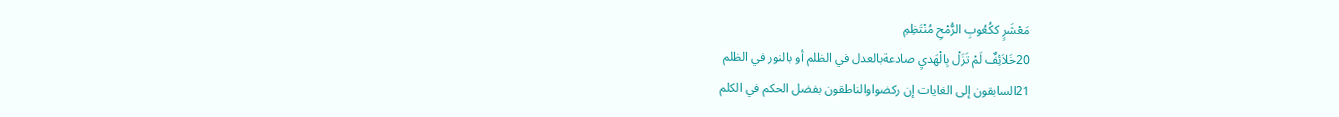مَعْشَرٍ ككُعُوبِ الرُّمْحِ مُنْتَظِمِ
20خَلاَئِفٌ لَمْ تَزَلْ بِالْهَديِ صادعةبالعدل في الظلم أو بالنور في الظلم
21السابقون إلى الغايات إن ركضواوالناطقون بفضل الحكم في الكلم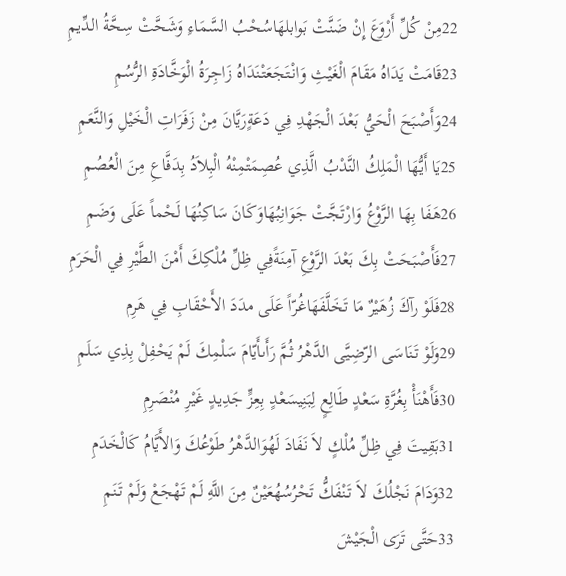22مِنْ كُلِّ أَرْوَعَ إِنْ ضَنَّتْ بَوابلهَاسُحْبُ السَّمَاءِ وَشَحَّتْ سِحَّةُ الدِّيمِ
23قَامَتْ يَدَاهُ مَقَامَ الْغَيْثِ وَانْتَجَعَتْنَدَاهُ زَاجِرَةُ الْوَخَّادَةِ الرُّسُمِ
24وَأَصْبَحَ الْحَيُّ بَعْدَ الْجَهْدِ فِي دَعَةٍرَيَّانَ مِنْ زَفَرَاتِ الْخَيْلِ وَالنَّعَمِ
25يَا أَيُّهَا الْمَلِكُ النَّدْبُ الَّذِي عُصِمَتْمِنْهُ الْبِلاَدُ بِدَفَّاعِ مِنَ الْعُصُمِ
26هَفَا بِهَا الرَّوْعُ وَارْتَجَّتْ جَوَانِبُهَاوَكَانَ سَاكِنُهَا لَحْماً عَلَى وَضَمِ
27فَأَصْبَحَتْ بِكَ بَعْدَ الرَّوْعِ آمِنَةًفِي ظِلِّ مُلْكِكَ أَمْنَ الطَّيْرِ فِي الْحَرَمِ
28فَلَوْ رآكَ زُهَيْرٌ مَا تَخَلَّفَهَاغُرّاً عَلَى مدَدَ الأَحْقَابِ فِي هَرِم
29وَلَوْ تَنَاسَى الرّضِيَّى الدَّهْرُ ثُمَّ رَأَىأَيّامَ سَلْمِكَ لَمْ يَحْفِلْ بِذِي سَلَمِ
30فَأَهْنَأْ بِغُرَّةِ سَعْدٍ طَالِعٍ لِبَنِيسَعْدٍ بِعِزٍّ جَدِيدٍ غَيْرِ مُنْصَرِمِ
31بَقِيتَ فِي ظِلِّ مُلْكٍ لاَ نَفَادَ لَهُوَالدَّهْرُ طَوْعُكَ وَالأَيَّامُ كَالْخَدَمِ
32وَدَامَ نَجْلُكَ لاَ تَنْفَكُّ تَحْرُسُهُعَيْنٌ مِنَ اللَّهِ لَمْ تَهْجَعْ وَلَمْ تَنَمِ
33حَتَّى تَرَى الْجَيْشَ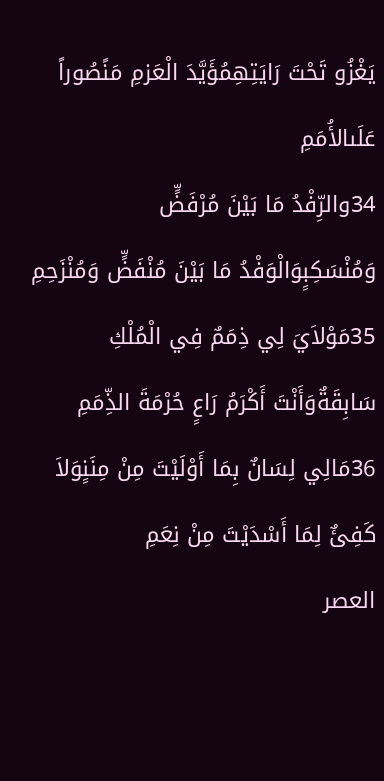يَغْزُو تَحْتَ رَايَتِهِمُؤَيَّدَ الْعَزمِ مَنًصُوراً عَلَىالأُمَمِ
34والرِّفْدُ مَا بَيْنَ مُرْفَضٍّ وَمُنْسَكِبٍوَالْوَفْدُ مَا بَيْنَ مُنْفَضٍّ وَمُنْزَحِمِ
35مَوْلاَيَ لِي ذِمَمٌ فِي الْمُلْكِ سَابِقَةٌوَأَنْتَ أَكْرَمُ رَاعٍ حُرْمَةَ الذِّمَمِ
36مَالِي لِسَانٌ بِمَا أَوْلَيْتَ مِنْ مِنَنٍوَلاَ كَفِئٌ لِمَا أَسْدَيْتَ مِنْ نِعَمِ
العصر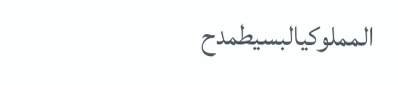المملوكيالبسيطمدح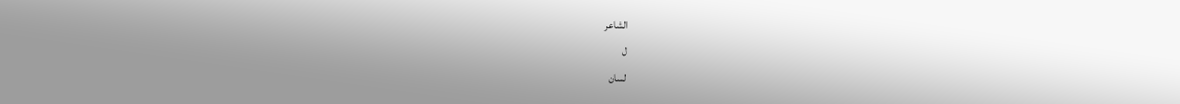الشاعر
ل
لسان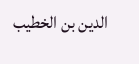الدين بن الخطيب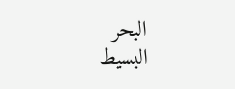البحر
البسيط